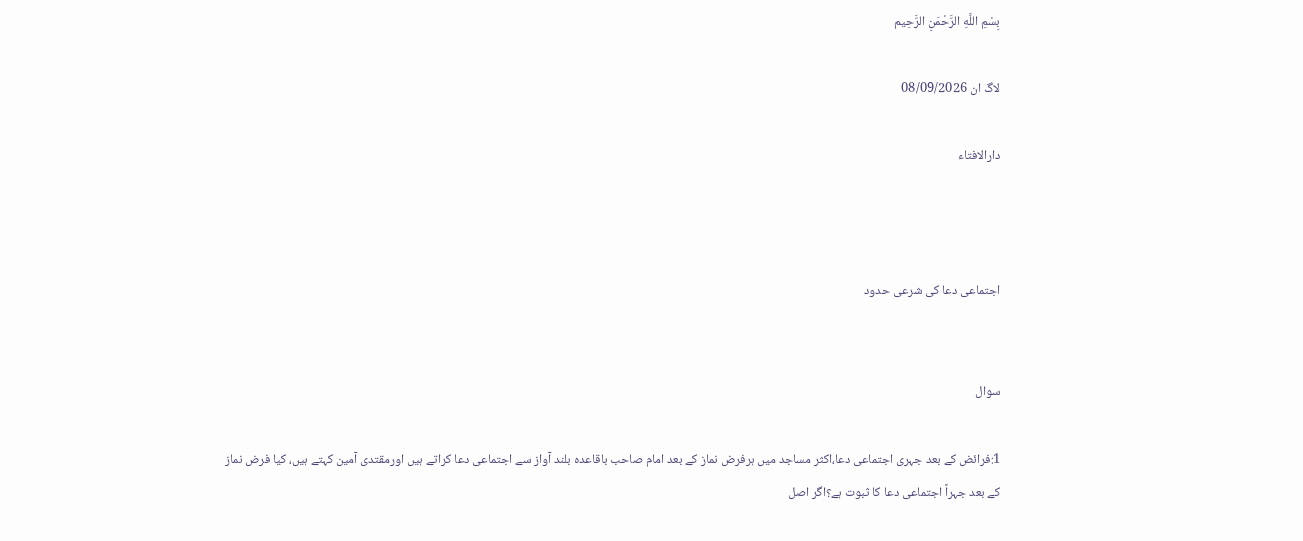بِسْمِ اللَّهِ الرَّحْمَنِ الرَّحِيم

لاگ ان 08/09/2026

دارالافتاء



اجتماعی دعا کی شرعی حدود


سوال

1:فرائض کے بعد جہری اجتماعی دعا،اکثر مساجد میں ہرفرض نماز کے بعد امام صاحب باقاعدہ بلند آواز سے اجتماعی دعا کراتے ہیں اورمقتدی آمین کہتے ہیں، کیا فرض نماز کے بعد جہراً اجتماعی دعا کا ثبوت ہے؟اگر اصل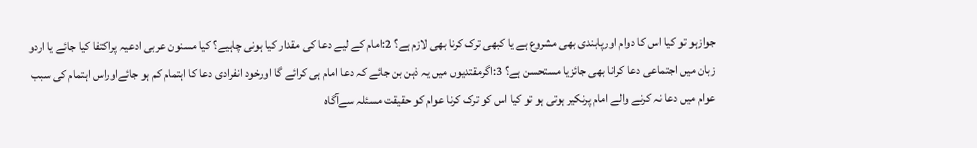جوازہو تو کیا اس کا دوام اورپابندی بھی مشروع ہے یا کبھی ترک کرنا بھی لازم ہے؟ 2:امام کے لیے دعا کی مقدار کیا ہونی چاہیے؟ کیا مسنون عربی ادعیہ پراکتفا کیا جائے یا اردو زبان میں اجتماعی دعا کرانا بھی جائزیا مستحسن ہے؟ 3:اگرمقتدیوں میں یہ ذہن بن جائے کہ دعا امام ہی کرائے گا اورخود انفرادی دعا کا اہتمام کم ہو جائےاوراس اہتمام کی سبب عوام میں دعا نہ کرنے والے امام پرنکیر ہوتی ہو تو کیا اس کو ترک کرنا عوام کو حقیقت مسئلہ سےآگاہ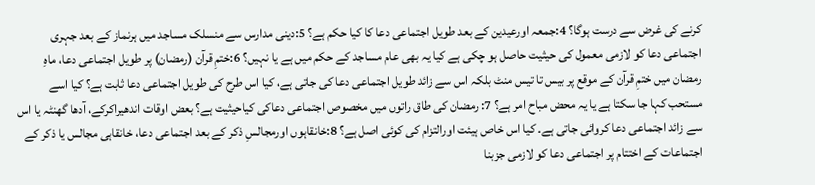کرنے کی غرض سے درست ہوگا؟ 4:جمعہ اورعیدین کے بعد طویل اجتماعی دعا کا کیا حکم ہے؟ 5:دینی مدارس سے منسلک مساجد میں ہرنماز کے بعد جہری اجتماعی دعا کو لازمی معمول کی حیثیت حاصل ہو چکی ہے کیا یہ بھی عام مساجد کے حکم میں ہے یا نہیں؟ 6:ختمِ قرآن (رمضان) پر طویل اجتماعی دعا، ماہِ رمضان میں ختمِ قرآن کے موقع پر بیس تا تیس منٹ بلکہ اس سے زائد طویل اجتماعی دعا کی جاتی ہے، کیا اس طرح کی طویل اجتماعی دعا ثابت ہے؟ کیا اسے مستحب کہا جا سکتا ہے یا یہ محض مباح امر ہے؟ 7: رمضان کی طاق راتوں میں مخصوص اجتماعی دعاکی کیاحیثیت ہے؟ بعض اوقات اندھیراکرکے، آدھا گھنٹہ یا اس سے زائد اجتماعی دعا کروائی جاتی ہے۔ کیا اس خاص ہیئت اورالتزام کی کوئی اصل ہے؟ 8:خانقاہوں اورمجالسِ ذکر کے بعد اجتماعی دعا، خانقاہی مجالس یا ذکر کے اجتماعات کے اختتام پر اجتماعی دعا کو لازمی جزبنا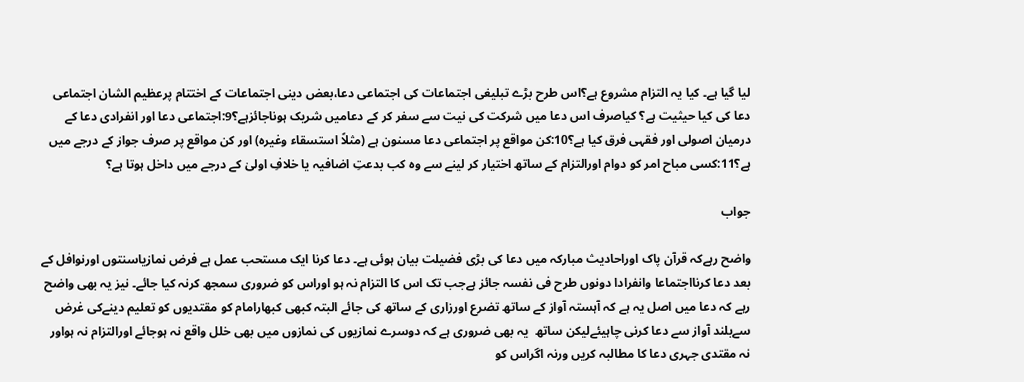لیا گیا ہے۔ کیا یہ التزام مشروع ہے؟اس طرح بڑے تبلیغی اجتماعات کی اجتماعی دعا،بعض دینی اجتماعات کے اختتام پرعظیم الشان اجتماعی دعا کی کیا حیثیت ہے؟ کیاصرف اس دعا میں شرکت کی نیت سے سفر کر کے دعامیں شریک ہوناجائزہے؟9:اجتماعی دعا اور انفرادی دعا کے درمیان اصولی اور فقہی فرق کیا ہے؟10:کن مواقع پر اجتماعی دعا مسنون ہے (مثلاً استسقاء وغیرہ) اور کن مواقع پر صرف جواز کے درجے میں ہے؟11:کسی مباح امر کو دوام اورالتزام کے ساتھ اختیار کر لینے سے وہ کب بدعتِ اضافیہ یا خلافِ اولیٰ کے درجے میں داخل ہوتا ہے؟

جواب

واضح رہےکہ قرآن پاک اوراحادیث مبارکہ میں دعا کی بڑی فضیلت بیان ہوئی ہے۔ دعا کرنا ایک مستحب عمل ہے فرض نمازیاسنتوں اورنوافل کے بعد دعا کرنااجتماعا وانفرادا دونوں طرح فی نفسہ جائز ہےجب تک اس کا التزام نہ ہو اوراس کو ضروری سمجھ کرنہ کیا جائے۔ نیز یہ بھی واضح رہے کہ دعا میں اصل یہ ہے کہ آہستہ آواز کے ساتھ تضرع اورزاری کے ساتھ کی جائے البتہ کبھی کبھارامام کو مقتدیوں کو تعلیم دینےکی غرض سےبلند آواز سے دعا کرنی چاہیئےلیکن ساتھ  یہ بھی ضروری ہے کہ دوسرے نمازیوں کی نمازوں میں بھی خلل واقع نہ ہوجائے اورالتزام نہ ہواور نہ مقتدی جہری دعا کا مطالبہ کریں ورنہ اگراس کو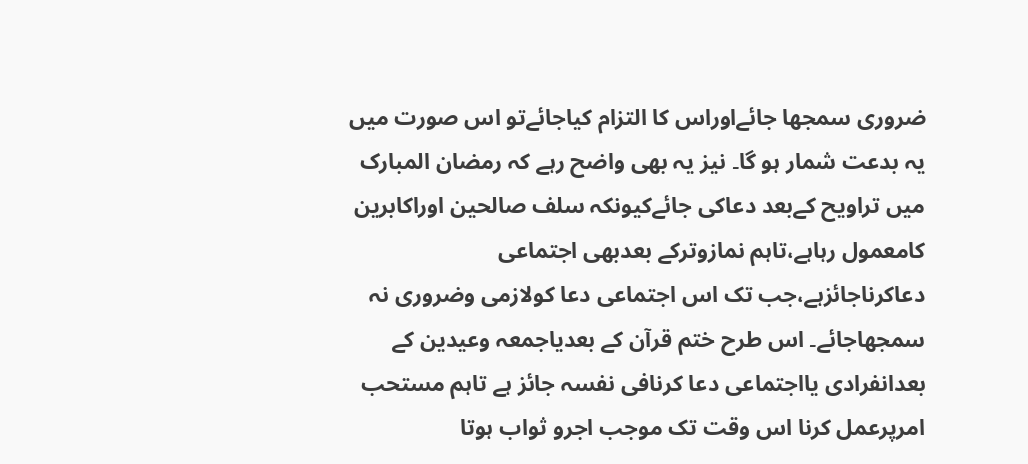ضروری سمجھا جائےاوراس کا التزام کیاجائےتو اس صورت میں یہ بدعت شمار ہو گا۔ نیز یہ بھی واضح رہے کہ رمضان المبارک میں تراویح کےبعد دعاکی جائےکیونکہ سلف صالحین اوراکابرین کامعمول رہاہے،تاہم نمازوترکے بعدبھی اجتماعی دعاکرناجائزہے،جب تک اس اجتماعی دعا کولازمی وضروری نہ سمجھاجائے۔ اس طرح ختم قرآن کے بعدیاجمعہ وعیدین کے بعدانفرادی یااجتماعی دعا کرنافی نفسہ جائز ہے تاہم مستحب امرپرعمل کرنا اس وقت تک موجب اجرو ثواب ہوتا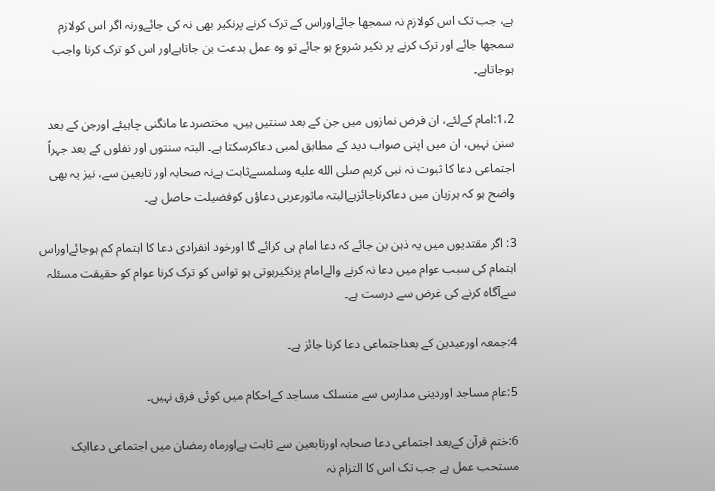ہے، جب تک اس کولازم نہ سمجھا جائےاوراس کے ترک کرنے پرنکیر بھی نہ کی جائےورنہ اگر اس کولازم سمجھا جائے اور ترک کرنے پر نکیر شروع ہو جائے تو وہ عمل بدعت بن جاتاہےاور اس کو ترک کرنا واجب ہوجاتاہے۔

1،2:امام کےلئے، ان فرض نمازوں میں جن کے بعد سنتیں ہیں، مختصردعا مانگنی چاہیئے اورجن کے بعد سنن نہیں، ان میں اپنی صواب دید کے مطابق لمبی دعاکرسکتا ہے۔ البتہ سنتوں اور نفلوں کے بعد جہراً اجتماعی دعا کا ثبوت نہ نبی کریم صلى الله عليه وسلمسےثابت ہےنہ صحابہ اور تابعین سے، نیز یہ بھی واضح ہو کہ ہرزبان میں دعاکرناجائزہےالبتہ ماثورعربی دعاؤں کوفضیلت حاصل ہے۔

3: اگر مقتدیوں میں یہ ذہن بن جائے کہ دعا امام ہی کرائے گا اورخود انفرادی دعا کا اہتمام کم ہوجائےاوراس اہتمام کی سبب عوام میں دعا نہ کرنے والےامام پرنکیرہوتی ہو تواس کو ترک کرنا عوام کو حقیقت مسئلہ سےآگاہ کرنے کی غرض سے درست ہے۔

4:جمعہ اورعیدین کے بعداجتماعی دعا کرنا جائز ہے۔

5:عام مساجد اوردینی مدارس سے منسلک مساجد کےاحکام میں کوئی فرق نہیں۔

6:ختم قرآن کےبعد اجتماعی دعا صحابہ اورتابعین سے ثابت ہےاورماہ رمضان میں اجتماعی دعاایک مستحب عمل ہے جب تک اس کا التزام نہ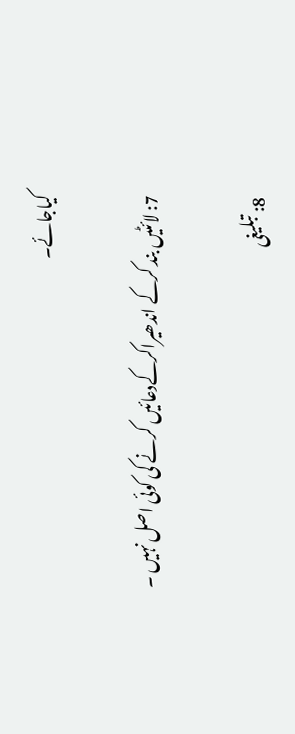کیاجائے۔

7: لائٹیں بند کرکے اندھیراکرکےدعائیں کرنے کی کوئی اصل نہیں ۔

8: تبلیغی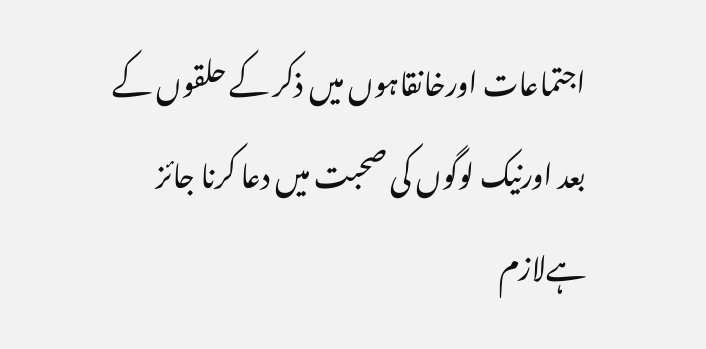اجتماعات اورخانقاہوں میں ذکر کے حلقوں کے بعد اورنیک لوگوں کی صحبت میں دعا کرنا جائز ہےلازم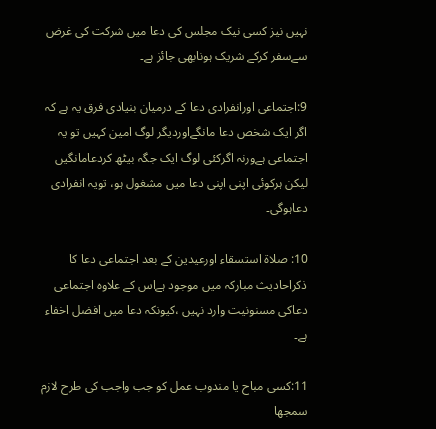نہیں نیز کسی نیک مجلس کی دعا میں شرکت کی غرض سےسفر کرکے شریک ہونابھی جائز ہے۔

9:اجتماعی اورانفرادی دعا کے درمیان بنیادی فرق یہ ہے کہ اگر ایک شخص دعا مانگےاوردیگر لوگ امین کہیں تو یہ اجتماعی ہےورنہ اگرکئی لوگ ایک جگہ بیٹھ کردعامانگیں لیکن ہرکوئی اپنی اپنی دعا میں مشغول ہو، تویہ انفرادی دعاہوگی۔

10: صلاۃ استسقاء اورعیدین کے بعد اجتماعی دعا کا ذکراحادیث مبارکہ میں موجود ہےاس کے علاوہ اجتماعی دعاکی مسنونیت وارد نہیں ،کیونکہ دعا میں افضل اخفاء ہے۔

11:کسی مباح یا مندوب عمل کو جب واجب کی طرح لازم سمجھا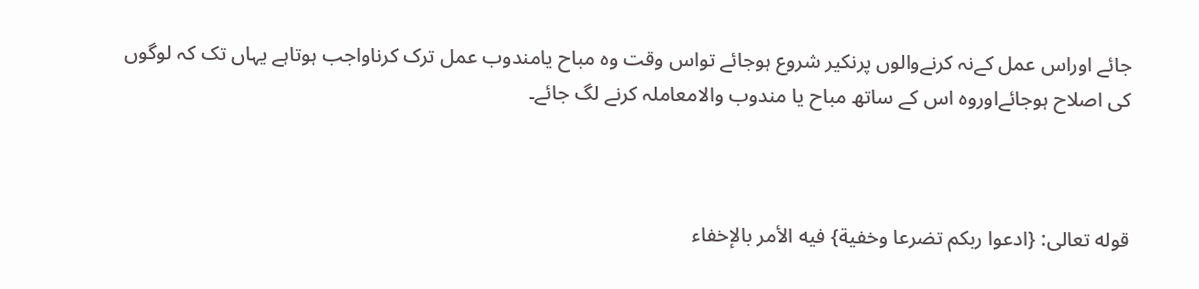جائے اوراس عمل کےنہ کرنےوالوں پرنکیر شروع ہوجائے تواس وقت وہ مباح یامندوب عمل ترک کرناواجب ہوتاہے یہاں تک کہ لوگوں کی اصلاح ہوجائےاوروہ اس کے ساتھ مباح یا مندوب والامعاملہ کرنے لگ جائے۔



قوله تعالى: {ادعوا ربكم تضرعا وخفية} فيه الأمر بالإخفاء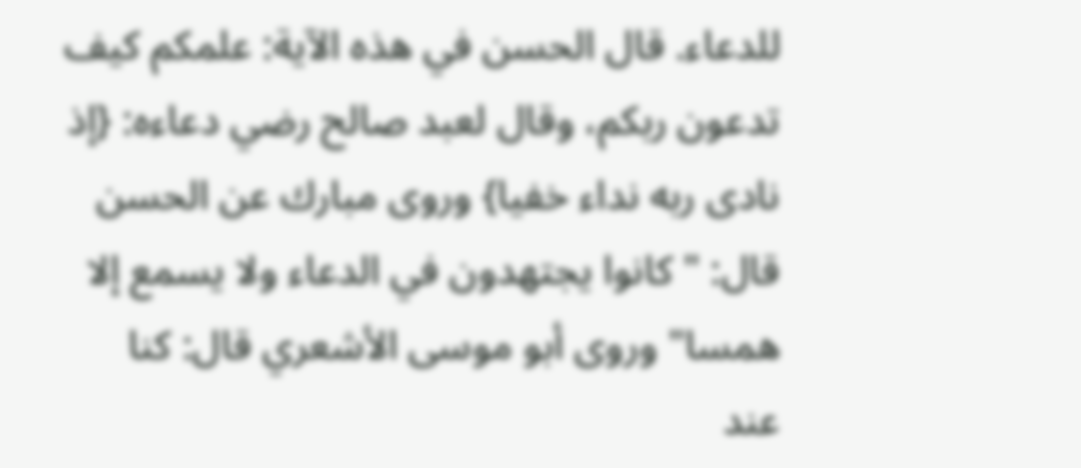للدعاء. قال الحسن في هذه الآية: علمكم كيف تدعون ربكم، وقال لعبد صالح رضي دعاءه: {إذ نادى ربه نداء خفيا} وروى مبارك عن الحسن قال: "كانوا يجتهدون في الدعاء ولا يسمع إلا همسا" وروى أبو موسى الأشعري قال: كنا عند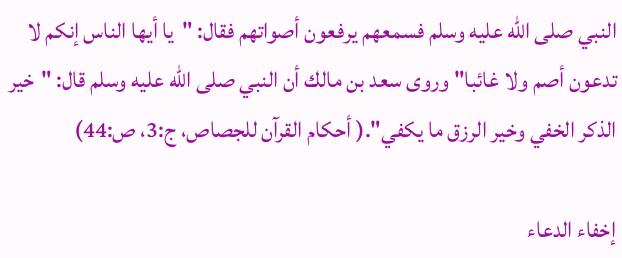النبي صلى الله عليه وسلم فسمعهم يرفعون أصواتهم فقال: "يا أيها الناس إنكم لا تدعون أصم ولا غائبا" وروى سعد بن مالك أن النبي صلى الله عليه وسلم قال: "خير الذكر الخفي وخير الرزق ما يكفي".( أحكام القرآن للجصاص، ج:3، ص:44)

إخفاء الدعاء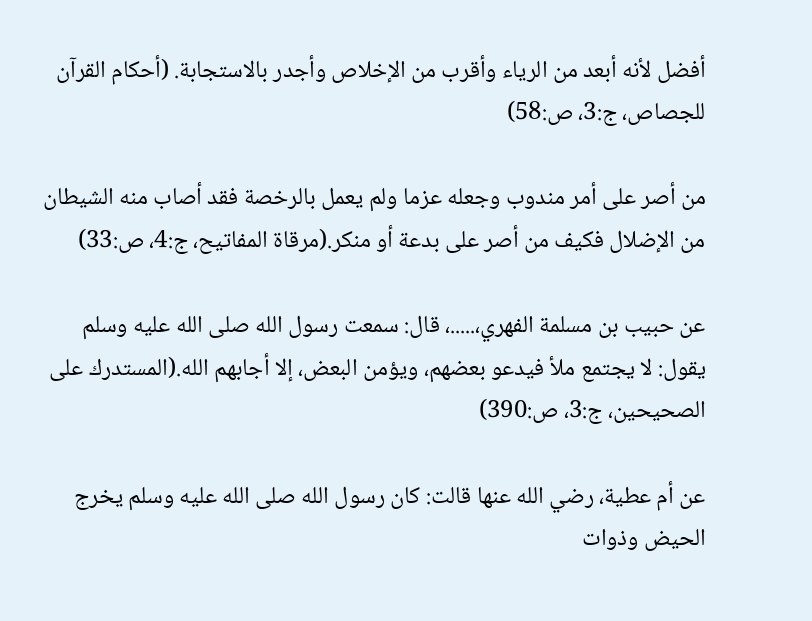أفضل لأنه أبعد من الرياء وأقرب من الإخلاص وأجدر بالاستجابة. (أحكام القرآن للجصاص، ج:3، ص:58)

من أصر على أمر مندوب وجعله عزما ولم يعمل بالرخصة فقد أصاب منه الشيطان من الإضلال فكيف من أصر على بدعة أو منكر.(مرقاة المفاتيح، ج:4، ص:33)

عن حبيب بن مسلمة الفهري،.....، قال: سمعت رسول الله صلى الله عليه وسلم يقول: لا يجتمع ملأ فيدعو بعضهم، ويؤمن البعض، إلا أجابهم الله.(المستدرك على الصحيحين، ج:3، ص:390)

عن أم عطية، رضي الله عنها قالت: كان رسول الله صلى الله عليه وسلم يخرج الحيض وذوات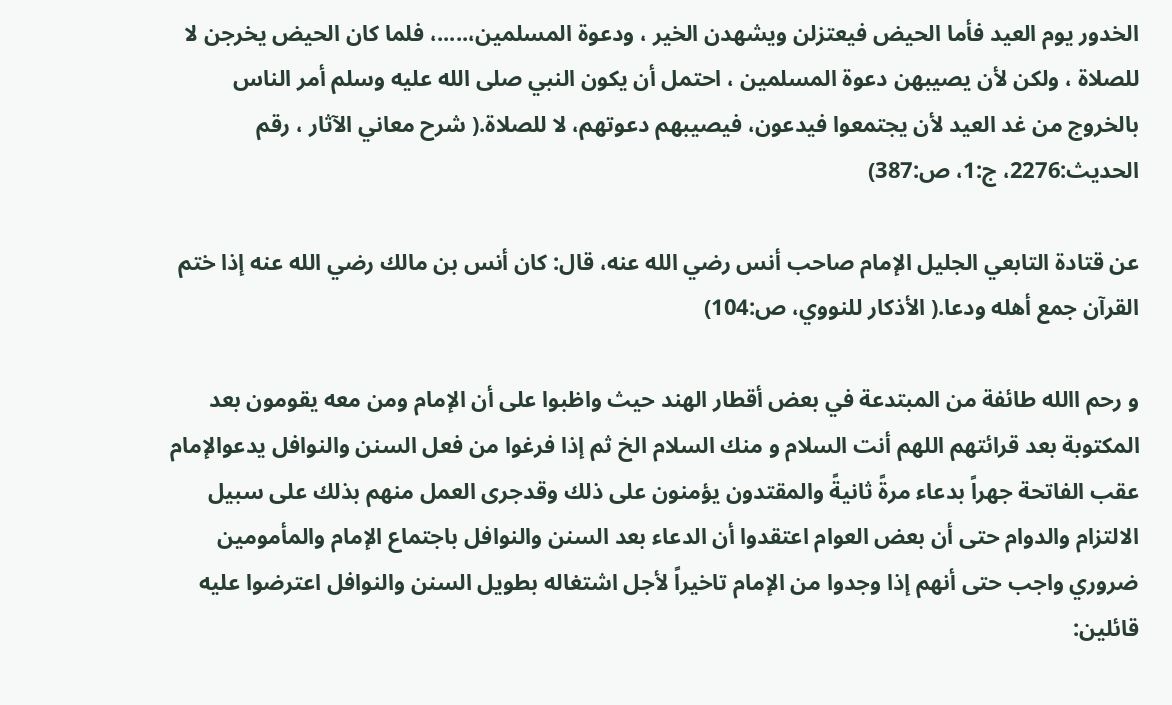الخدور يوم العيد فأما الحيض فيعتزلن ويشهدن الخير ، ودعوة المسلمين،.....، فلما كان الحيض يخرجن لا للصلاة ، ولكن لأن يصيبهن دعوة المسلمين ، احتمل أن يكون النبي صلى الله عليه وسلم أمر الناس بالخروج من غد العيد لأن يجتمعوا فيدعون، فيصيبهم دعوتهم، لا للصلاة.( شرح معاني الآثار ، رقم الحديث:2276، ج:1، ص:387)

عن قتادة التابعي الجليل الإمام صاحب أنس رضي الله عنه، قال: كان أنس بن مالك رضي الله عنه إذا ختم القرآن جمع أهله ودعا.( الأذكار للنووي، ص:104)

و رحم االله طائفة من المبتدعة في بعض أقطار الهند حیث واظبوا علی أن الإمام ومن معه یقومون بعد المکتوبة بعد قرائتهم اللهم أنت السلام و منك السلام الخ ثم إذا فرغوا من فعل السنن والنوافل یدعوالإمام عقب الفاتحة جهراً بدعاء مرةً ثانيةً والمقتدون یؤمنون علی ذلك وقدجری العمل منهم بذلك علی سبیل الالتزام والدوام حتی أن بعض العوام اعتقدوا أن الدعاء بعد السنن والنوافل باجتماع الإمام والمأمومین ضروري واجب حتی أنهم إذا وجدوا من الإمام تاخیراً لأجل اشتغاله بطویل السنن والنوافل اعترضوا علیه قائلین: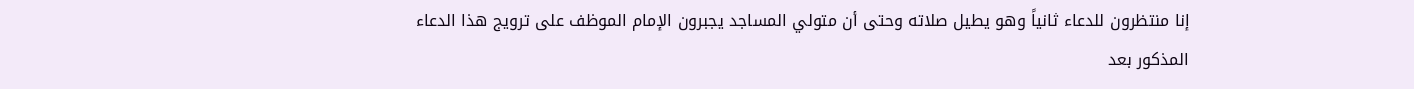إنا منتظرون للدعاء ثانیاً وهو یطیل صلاته وحتی أن متولي المساجد یجبرون الإمام الموظف علی ترویج هذا الدعاء المذکور بعد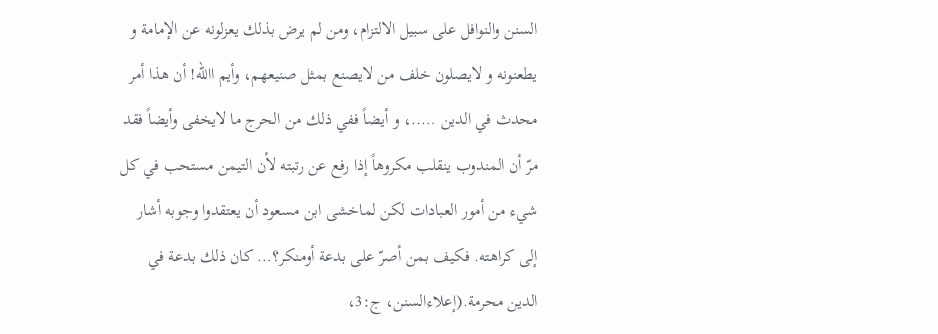السنن والنوافل علی سبیل الالتزام، ومن لم یرض بذلك یعزلونه عن الإمامة و یطعنونه و لایصلون خلف من لایصنع بمثل صنیعهم، وأیم االله! أن هذا أمر محدث في الدین …..، و أیضاً ففي ذلك من الحرج ما لایخفی وأیضاً فقد مرّ أن المندوب ینقلب مکروهاً إذا رفع عن رتبته لأن التیمن مستحب في کل شيء من أمور العبادات لکن لماخشی ابن مسعود أن یعتقدوا وجوبه أشار إلی کراهته. فکیف بمن أصرّ علی بدعة أومنکر؟… کان ذلك بدعة في الدین محرمة.(إعلاءالسنن، ج:3،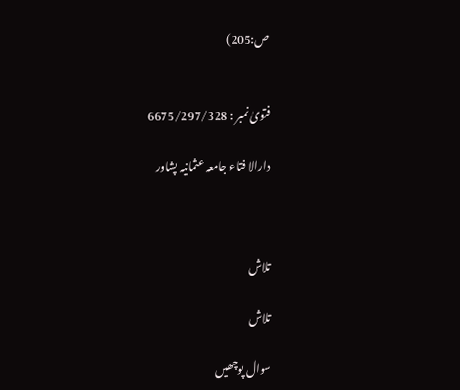ص:205)


فتویٰ نمبر : 6675/297/328

دارالا فتاء جامعہ عثمانیہ پشاور



تلاش

تلاش

سوال پوچھیں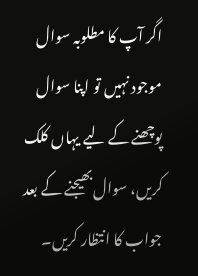اگر آپ کا مطلوبہ سوال موجود نہیں تو اپنا سوال پوچھنے کے لیے یہاں کلک کریں، سوال بھیجنے کے بعد جواب کا انتظار کریں۔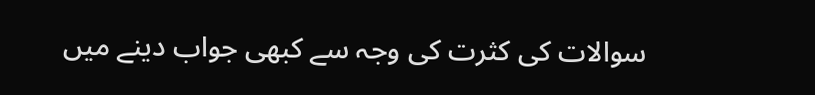سوالات کی کثرت کی وجہ سے کبھی جواب دینے میں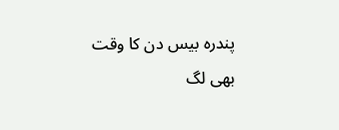پندرہ بیس دن کا وقت بھی لگ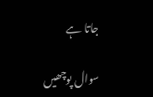جاتا ہے

سوال پوچھیں